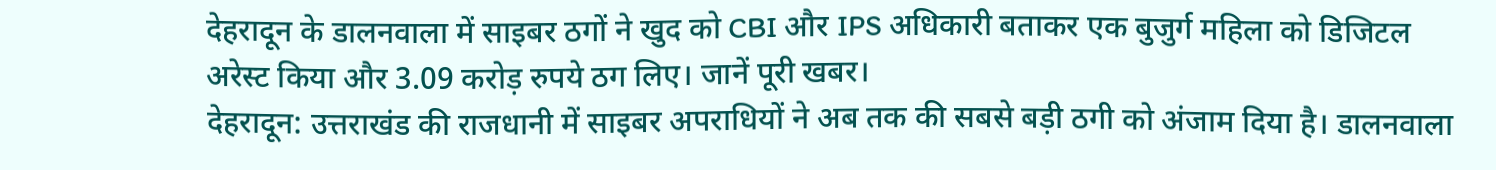देहरादून के डालनवाला में साइबर ठगों ने खुद को CBI और IPS अधिकारी बताकर एक बुजुर्ग महिला को डिजिटल अरेस्ट किया और 3.09 करोड़ रुपये ठग लिए। जानें पूरी खबर।
देहरादून: उत्तराखंड की राजधानी में साइबर अपराधियों ने अब तक की सबसे बड़ी ठगी को अंजाम दिया है। डालनवाला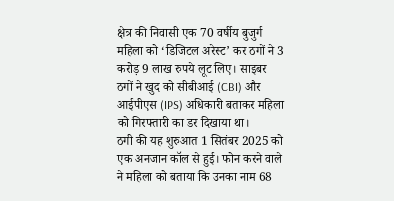क्षेत्र की निवासी एक 70 वर्षीय बुजुर्ग महिला को ‘डिजिटल अरेस्ट’ कर ठगों ने 3 करोड़ 9 लाख रुपये लूट लिए। साइबर ठगों ने खुद को सीबीआई (CBI) और आईपीएस (IPS) अधिकारी बताकर महिला को गिरफ्तारी का डर दिखाया था।
ठगी की यह शुरुआत 1 सितंबर 2025 को एक अनजान कॉल से हुई। फोन करने वाले ने महिला को बताया कि उनका नाम 68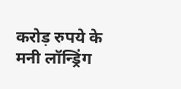करोड़ रुपये के मनी लॉन्ड्रिंग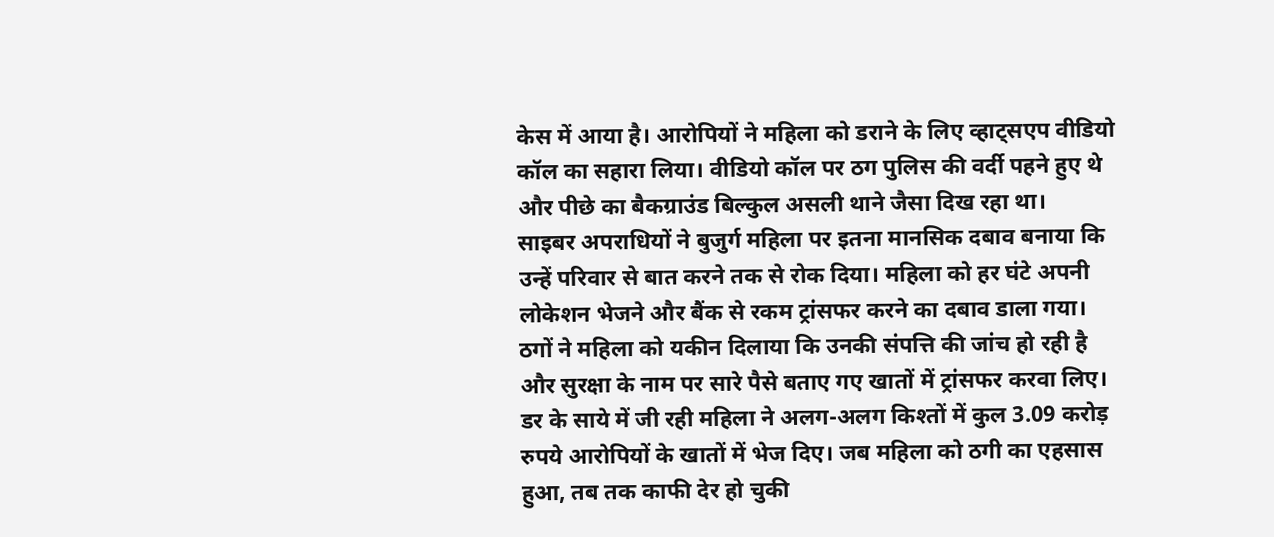केस में आया है। आरोपियों ने महिला को डराने के लिए व्हाट्सएप वीडियो कॉल का सहारा लिया। वीडियो कॉल पर ठग पुलिस की वर्दी पहने हुए थे और पीछे का बैकग्राउंड बिल्कुल असली थाने जैसा दिख रहा था।
साइबर अपराधियों ने बुजुर्ग महिला पर इतना मानसिक दबाव बनाया कि उन्हें परिवार से बात करने तक से रोक दिया। महिला को हर घंटे अपनी लोकेशन भेजने और बैंक से रकम ट्रांसफर करने का दबाव डाला गया। ठगों ने महिला को यकीन दिलाया कि उनकी संपत्ति की जांच हो रही है और सुरक्षा के नाम पर सारे पैसे बताए गए खातों में ट्रांसफर करवा लिए।
डर के साये में जी रही महिला ने अलग-अलग किश्तों में कुल 3.09 करोड़ रुपये आरोपियों के खातों में भेज दिए। जब महिला को ठगी का एहसास हुआ, तब तक काफी देर हो चुकी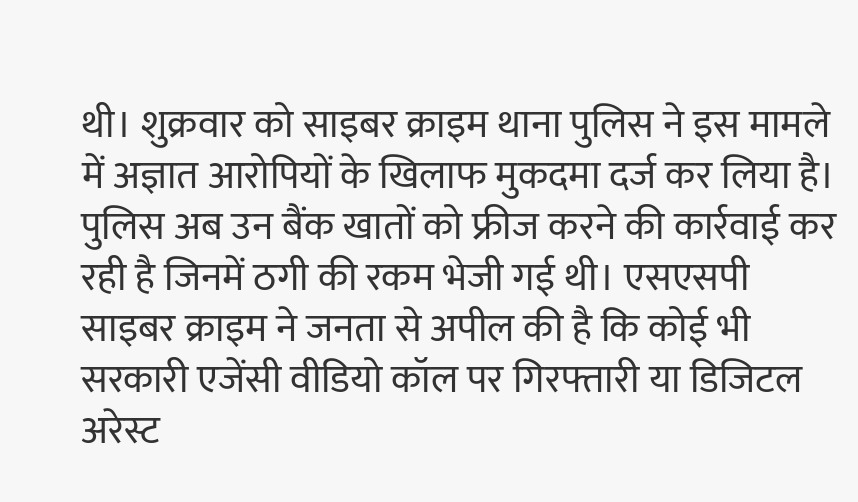थी। शुक्रवार को साइबर क्राइम थाना पुलिस ने इस मामले में अज्ञात आरोपियों के खिलाफ मुकदमा दर्ज कर लिया है।
पुलिस अब उन बैंक खातों को फ्रीज करने की कार्रवाई कर रही है जिनमें ठगी की रकम भेजी गई थी। एसएसपी साइबर क्राइम ने जनता से अपील की है कि कोई भी सरकारी एजेंसी वीडियो कॉल पर गिरफ्तारी या डिजिटल अरेस्ट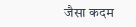जैसा कदम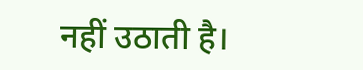नहीं उठाती है।